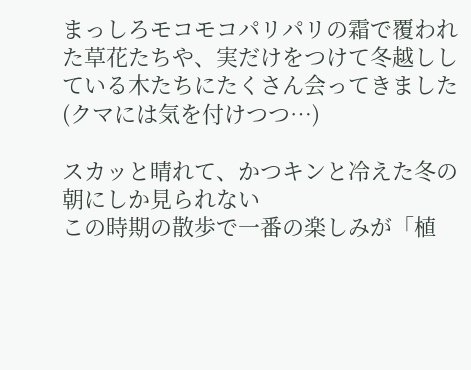まっしろモコモコパリパリの霜で覆われた草花たちや、実だけをつけて冬越ししている木たちにたくさん会ってきました(クマには気を付けつつ…)

スカッと晴れて、かつキンと冷えた冬の朝にしか見られない
この時期の散歩で一番の楽しみが「植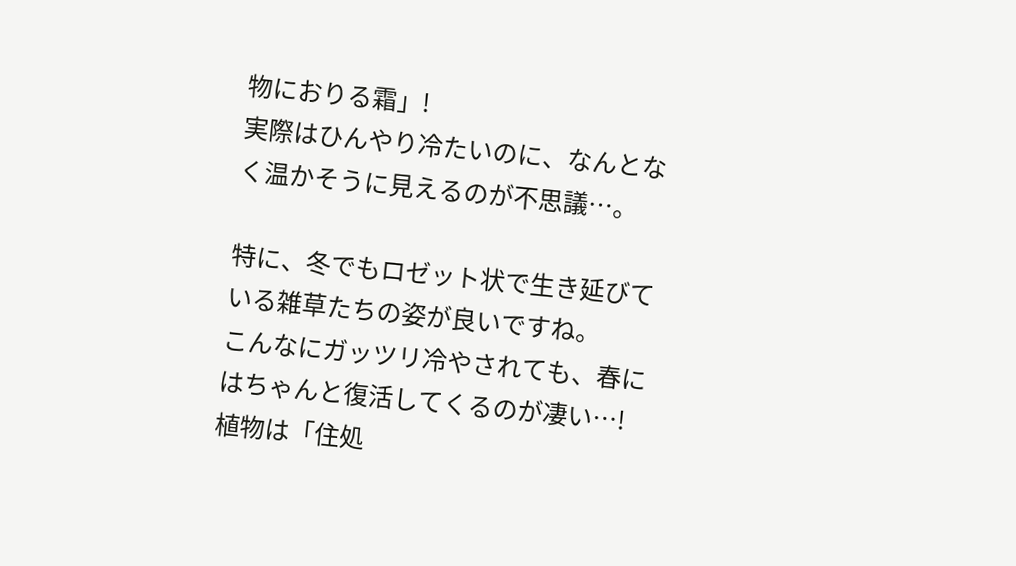物におりる霜」!
実際はひんやり冷たいのに、なんとなく温かそうに見えるのが不思議…。

特に、冬でもロゼット状で生き延びている雑草たちの姿が良いですね。
こんなにガッツリ冷やされても、春にはちゃんと復活してくるのが凄い…!
植物は「住処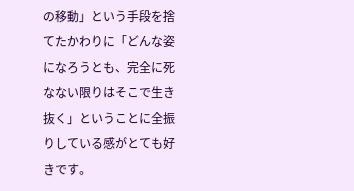の移動」という手段を捨てたかわりに「どんな姿になろうとも、完全に死なない限りはそこで生き抜く」ということに全振りしている感がとても好きです。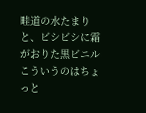畦道の水たまりと、ビシビシに霜がおりた黒ビニル
こういうのはちょっと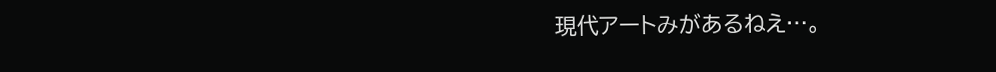現代アートみがあるねえ…。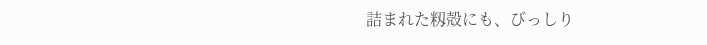詰まれた籾殻にも、びっしり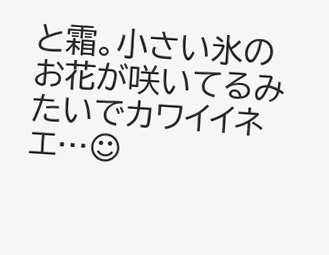と霜。小さい氷のお花が咲いてるみたいでカワイイネエ…☺